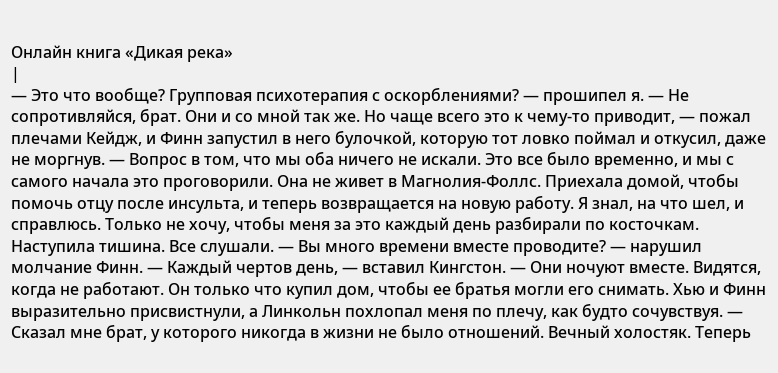Онлайн книга «Дикая река»
|
— Это что вообще? Групповая психотерапия с оскорблениями? — прошипел я. — Не сопротивляйся, брат. Они и со мной так же. Но чаще всего это к чему-то приводит, — пожал плечами Кейдж, и Финн запустил в него булочкой, которую тот ловко поймал и откусил, даже не моргнув. — Вопрос в том, что мы оба ничего не искали. Это все было временно, и мы с самого начала это проговорили. Она не живет в Магнолия-Фоллс. Приехала домой, чтобы помочь отцу после инсульта, и теперь возвращается на новую работу. Я знал, на что шел, и справлюсь. Только не хочу, чтобы меня за это каждый день разбирали по косточкам. Наступила тишина. Все слушали. — Вы много времени вместе проводите? — нарушил молчание Финн. — Каждый чертов день, — вставил Кингстон. — Они ночуют вместе. Видятся, когда не работают. Он только что купил дом, чтобы ее братья могли его снимать. Хью и Финн выразительно присвистнули, а Линкольн похлопал меня по плечу, как будто сочувствуя. — Сказал мне брат, у которого никогда в жизни не было отношений. Вечный холостяк. Теперь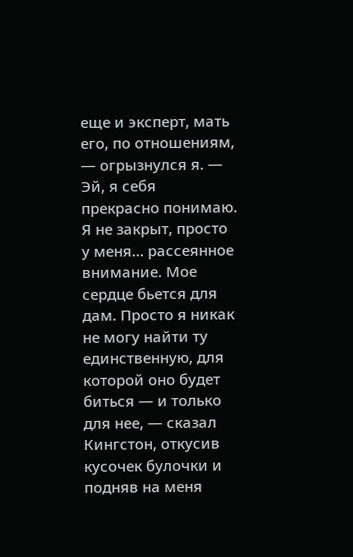еще и эксперт, мать его, по отношениям, — огрызнулся я. — Эй, я себя прекрасно понимаю. Я не закрыт, просто у меня… рассеянное внимание. Мое сердце бьется для дам. Просто я никак не могу найти ту единственную, для которой оно будет биться — и только для нее, — сказал Кингстон, откусив кусочек булочки и подняв на меня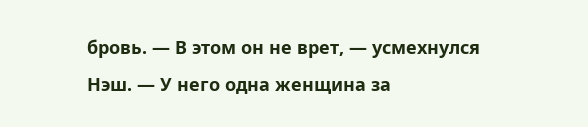бровь. — В этом он не врет, — усмехнулся Нэш. — У него одна женщина за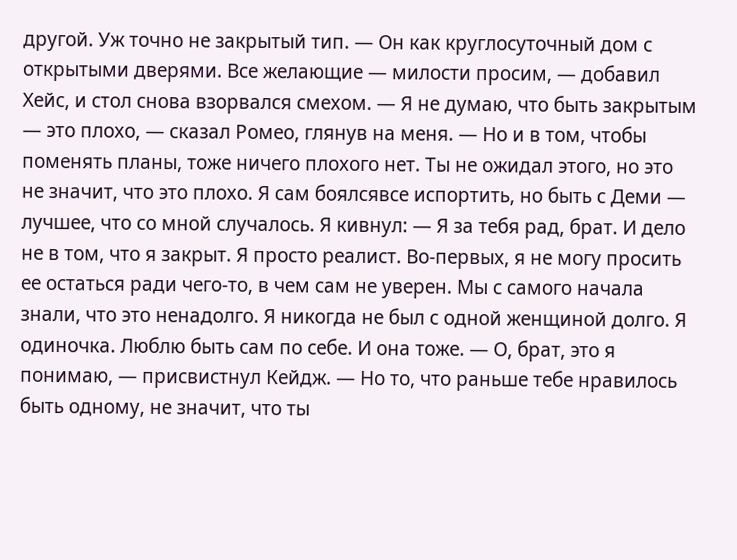другой. Уж точно не закрытый тип. — Он как круглосуточный дом с открытыми дверями. Все желающие — милости просим, — добавил Хейс, и стол снова взорвался смехом. — Я не думаю, что быть закрытым — это плохо, — сказал Ромео, глянув на меня. — Но и в том, чтобы поменять планы, тоже ничего плохого нет. Ты не ожидал этого, но это не значит, что это плохо. Я сам боялсявсе испортить, но быть с Деми — лучшее, что со мной случалось. Я кивнул: — Я за тебя рад, брат. И дело не в том, что я закрыт. Я просто реалист. Во-первых, я не могу просить ее остаться ради чего-то, в чем сам не уверен. Мы с самого начала знали, что это ненадолго. Я никогда не был с одной женщиной долго. Я одиночка. Люблю быть сам по себе. И она тоже. — О, брат, это я понимаю, — присвистнул Кейдж. — Но то, что раньше тебе нравилось быть одному, не значит, что ты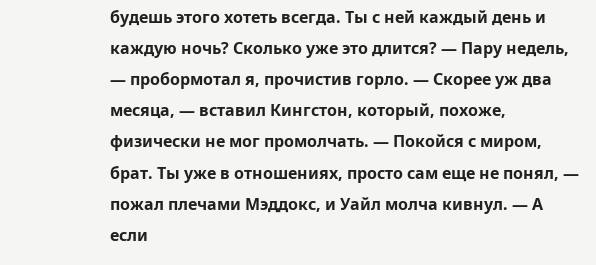будешь этого хотеть всегда. Ты с ней каждый день и каждую ночь? Сколько уже это длится? — Пару недель, — пробормотал я, прочистив горло. — Скорее уж два месяца, — вставил Кингстон, который, похоже, физически не мог промолчать. — Покойся с миром, брат. Ты уже в отношениях, просто сам еще не понял, — пожал плечами Мэддокс, и Уайл молча кивнул. — А если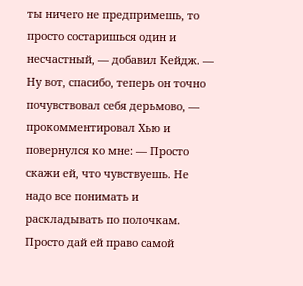ты ничего не предпримешь, то просто состаришься один и несчастный, — добавил Кейдж. — Ну вот, спасибо, теперь он точно почувствовал себя дерьмово, — прокомментировал Хью и повернулся ко мне: — Просто скажи ей, что чувствуешь. Не надо все понимать и раскладывать по полочкам. Просто дай ей право самой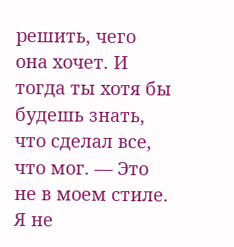решить, чего она хочет. И тогда ты хотя бы будешь знать, что сделал все, что мог. — Это не в моем стиле. Я не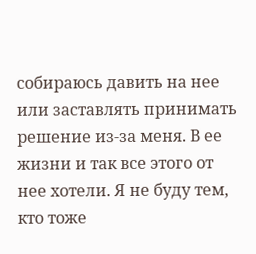собираюсь давить на нее или заставлять принимать решение из-за меня. В ее жизни и так все этого от нее хотели. Я не буду тем, кто тоже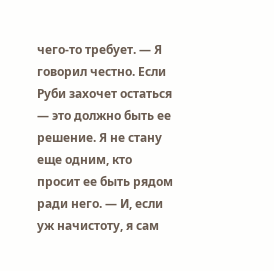чего-то требует. — Я говорил честно. Если Руби захочет остаться — это должно быть ее решение. Я не стану еще одним, кто просит ее быть рядом ради него. — И, если уж начистоту, я сам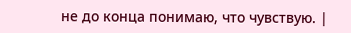не до конца понимаю, что чувствую. |